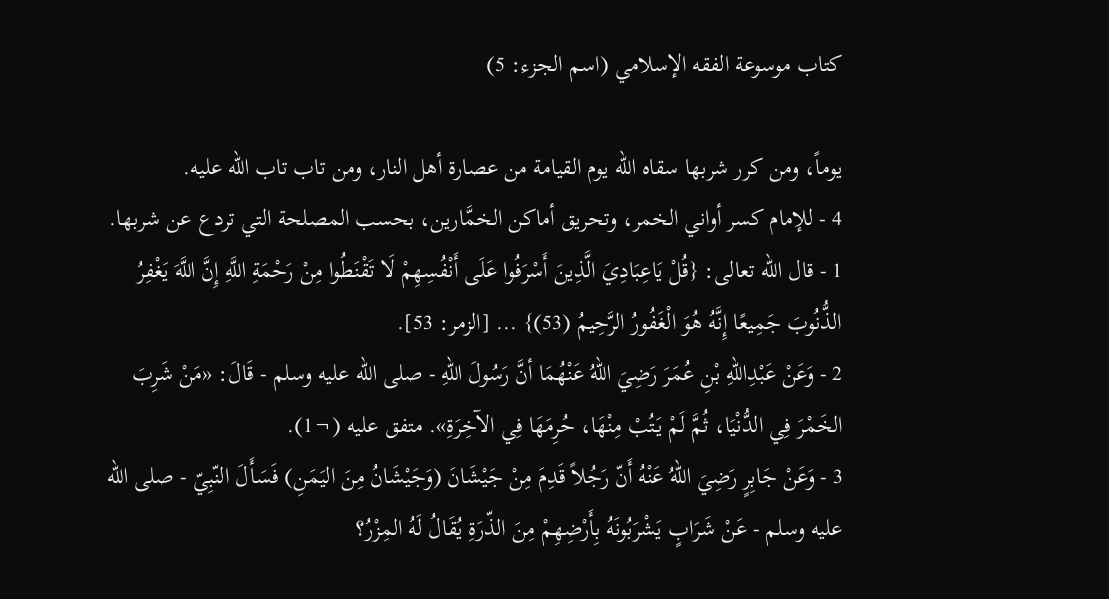كتاب موسوعة الفقه الإسلامي (اسم الجزء: 5)

يوماً، ومن كرر شربها سقاه الله يوم القيامة من عصارة أهل النار، ومن تاب تاب الله عليه.
4 - للإمام كسر أواني الخمر، وتحريق أماكن الخمَّارين، بحسب المصلحة التي تردع عن شربها.
1 - قال الله تعالى: {قُلْ يَاعِبَادِيَ الَّذِينَ أَسْرَفُوا عَلَى أَنْفُسِهِمْ لَا تَقْنَطُوا مِنْ رَحْمَةِ اللَّهِ إِنَّ اللَّهَ يَغْفِرُ الذُّنُوبَ جَمِيعًا إِنَّهُ هُوَ الْغَفُورُ الرَّحِيمُ (53)} ... [الزمر: 53].
2 - وَعَنْ عَبْدِاللهِ بْنِ عُمَرَ رَضِيَ اللهُ عَنْهُمَا أنَّ رَسُولَ اللهِ - صلى الله عليه وسلم - قَالَ: «مَنْ شَرِبَ الخَمْرَ فِي الدُّنْيَا، ثُمَّ لَمْ يَتُبْ مِنْهَا، حُرِمَهَا فِي الآخِرَةِ». متفق عليه (¬1).
3 - وَعَنْ جَابِرٍ رَضِيَ اللهُ عَنْهُ أَنّ رَجُلاً قَدِمَ مِنْ جَيْشَانَ (وَجَيْشَانُ مِنَ اليَمَنِ) فَسَأَلَ النّبِيّ - صلى الله عليه وسلم - عَنْ شَرَابٍ يَشْرَبُونَهُ بِأَرْضِهِمْ مِنَ الذّرَةِ يُقَالُ لَهُ المِزْرُ؟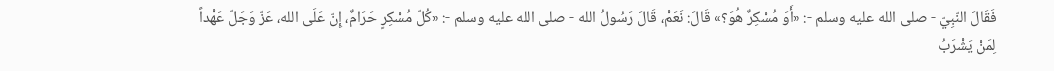فَقَالَ النّبِيّ - صلى الله عليه وسلم -: «أَوَ مُسْكِرٌ هُوَ؟» قَالَ: نَعَمْ، قَالَ رَسُولُ الله - صلى الله عليه وسلم -: «كُلّ مُسْكِرٍ حَرَامٌ، إِنّ عَلَى الله، عَزّ وَجَلّ عَهْداً لِمَنْ يَشْرَبُ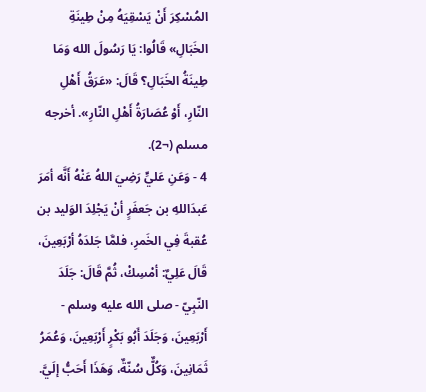المُسْكِرَ أَنْ يَسْقِيَهُ مِنْ طِينَةِ الخَبَالِ» قَالُوا: يَا رَسُولَ الله وَمَا طِينَةُ الخَبَالِ؟ قَالَ: «عَرَقُ أَهْلِ النّارِ، أَوْ عُصَارَةُ أَهْلِ النّارِ». أخرجه مسلم (¬2).
4 - وَعَنِ عَليٍّ رَضِيَ اللهُ عَنْهُ أَنَّه أمَرَ عَبدَاللهِ بن جَعفَرٍ أنْ يَجْلِدَ الوَليد بن عُقبةَ فِي الخَمرِ، فلمَّا جَلدَهُ أرْبَعِينَ، قَالَ عَلِيٌ: أمْسِكْ، ثُمَّ قَالَ: جَلَدَ النّبِيّ - صلى الله عليه وسلم - أَرْبَعِينَ، وَجَلَدَ أَبُو بَكْرٍ أَرْبَعِينَ، وَعُمَرُ ثَمَانِينَ، وَكُلٌّ سُنّةٌ، وَهَذَا أَحَبُّ إلَيَّ.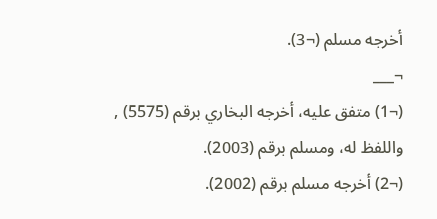أخرجه مسلم (¬3).
¬___
(¬1) متفق عليه، أخرجه البخاري برقم (5575) , واللفظ له، ومسلم برقم (2003).
(¬2) أخرجه مسلم برقم (2002).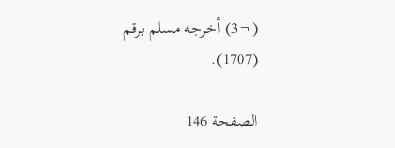(¬3) أخرجه مسلم برقم (1707).

الصفحة 146